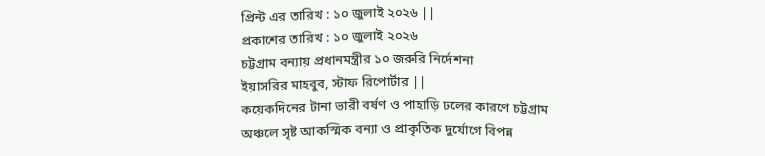প্রিন্ট এর তারিখ : ১০ জুলাই ২০২৬ ||
প্রকাশের তারিখ : ১০ জুলাই ২০২৬
চট্টগ্রাম বন্যায় প্রধানমন্ত্রীর ১০ জরুরি নির্দেশনা
ইয়াসরির মাহবুব, স্টাফ রিপোর্টার ||
কয়েকদিনের টানা ভারী বর্ষণ ও পাহাড়ি ঢলের কারণে চট্টগ্রাম অঞ্চলে সৃষ্ট আকস্মিক বন্যা ও প্রাকৃতিক দুর্যোগে বিপন্ন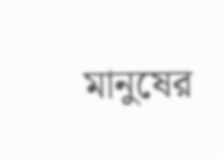মানুষের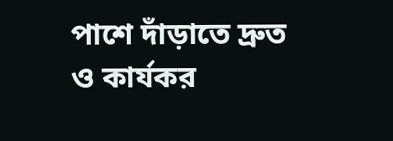পাশে দাঁড়াতে দ্রুত ও কার্যকর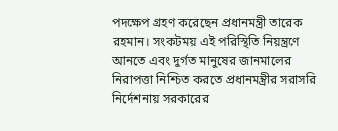পদক্ষেপ গ্রহণ করেছেন প্রধানমন্ত্রী তারেক রহমান। সংকটময় এই পরিস্থিতি নিয়ন্ত্রণে আনতে এবং দুর্গত মানুষের জানমালের নিরাপত্তা নিশ্চিত করতে প্রধানমন্ত্রীর সরাসরি নির্দেশনায় সরকারের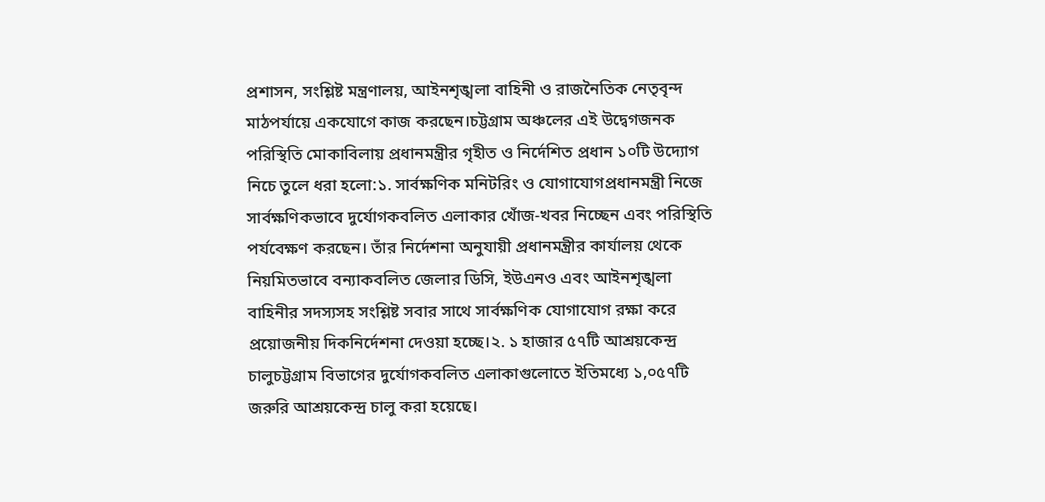প্রশাসন, সংশ্লিষ্ট মন্ত্রণালয়, আইনশৃঙ্খলা বাহিনী ও রাজনৈতিক নেতৃবৃন্দ মাঠপর্যায়ে একযোগে কাজ করছেন।চট্টগ্রাম অঞ্চলের এই উদ্বেগজনক পরিস্থিতি মোকাবিলায় প্রধানমন্ত্রীর গৃহীত ও নির্দেশিত প্রধান ১০টি উদ্যোগ নিচে তুলে ধরা হলো:১. সার্বক্ষণিক মনিটরিং ও যোগাযোগপ্রধানমন্ত্রী নিজে সার্বক্ষণিকভাবে দুর্যোগকবলিত এলাকার খোঁজ-খবর নিচ্ছেন এবং পরিস্থিতি পর্যবেক্ষণ করছেন। তাঁর নির্দেশনা অনুযায়ী প্রধানমন্ত্রীর কার্যালয় থেকে নিয়মিতভাবে বন্যাকবলিত জেলার ডিসি, ইউএনও এবং আইনশৃঙ্খলা বাহিনীর সদস্যসহ সংশ্লিষ্ট সবার সাথে সার্বক্ষণিক যোগাযোগ রক্ষা করে প্রয়োজনীয় দিকনির্দেশনা দেওয়া হচ্ছে।২. ১ হাজার ৫৭টি আশ্রয়কেন্দ্র চালুচট্টগ্রাম বিভাগের দুর্যোগকবলিত এলাকাগুলোতে ইতিমধ্যে ১,০৫৭টি জরুরি আশ্রয়কেন্দ্র চালু করা হয়েছে।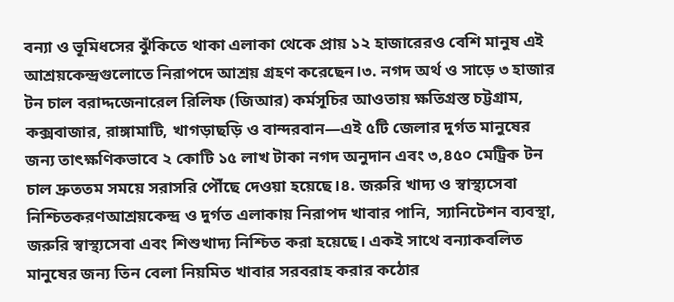বন্যা ও ভূমিধসের ঝুঁকিতে থাকা এলাকা থেকে প্রায় ১২ হাজারেরও বেশি মানুষ এই আশ্রয়কেন্দ্রগুলোতে নিরাপদে আশ্রয় গ্রহণ করেছেন।৩. নগদ অর্থ ও সাড়ে ৩ হাজার টন চাল বরাদ্দজেনারেল রিলিফ (জিআর) কর্মসূচির আওতায় ক্ষতিগ্রস্ত চট্টগ্রাম, কক্সবাজার, রাঙ্গামাটি, খাগড়াছড়ি ও বান্দরবান—এই ৫টি জেলার দুর্গত মানুষের জন্য তাৎক্ষণিকভাবে ২ কোটি ১৫ লাখ টাকা নগদ অনুদান এবং ৩,৪৫০ মেট্রিক টন চাল দ্রুততম সময়ে সরাসরি পৌঁছে দেওয়া হয়েছে।৪. জরুরি খাদ্য ও স্বাস্থ্যসেবা নিশ্চিতকরণআশ্রয়কেন্দ্র ও দুর্গত এলাকায় নিরাপদ খাবার পানি, স্যানিটেশন ব্যবস্থা, জরুরি স্বাস্থ্যসেবা এবং শিশুখাদ্য নিশ্চিত করা হয়েছে। একই সাথে বন্যাকবলিত মানুষের জন্য তিন বেলা নিয়মিত খাবার সরবরাহ করার কঠোর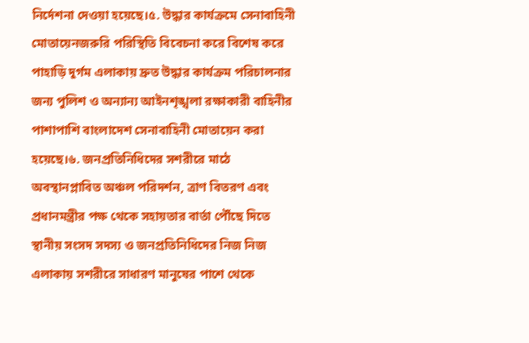নির্দেশনা দেওয়া হয়েছে।৫. উদ্ধার কার্যক্রমে সেনাবাহিনী মোতায়েনজরুরি পরিস্থিতি বিবেচনা করে বিশেষ করে পাহাড়ি দুর্গম এলাকায় দ্রুত উদ্ধার কার্যক্রম পরিচালনার জন্য পুলিশ ও অন্যান্য আইনশৃঙ্খলা রক্ষাকারী বাহিনীর পাশাপাশি বাংলাদেশ সেনাবাহিনী মোতায়েন করা হয়েছে।৬. জনপ্রতিনিধিদের সশরীরে মাঠে অবস্থানপ্লাবিত অঞ্চল পরিদর্শন, ত্রাণ বিতরণ এবং প্রধানমন্ত্রীর পক্ষ থেকে সহায়তার বার্তা পৌঁছে দিতে স্থানীয় সংসদ সদস্য ও জনপ্রতিনিধিদের নিজ নিজ এলাকায় সশরীরে সাধারণ মানুষের পাশে থেকে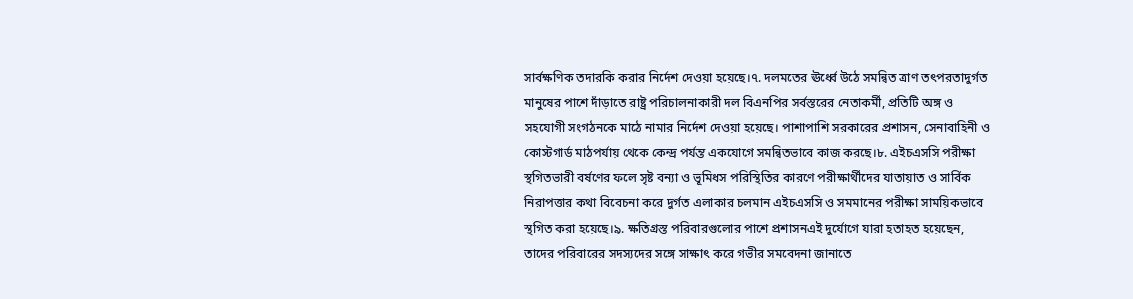সার্বক্ষণিক তদারকি করার নির্দেশ দেওয়া হয়েছে।৭. দলমতের ঊর্ধ্বে উঠে সমন্বিত ত্রাণ তৎপরতাদুর্গত মানুষের পাশে দাঁড়াতে রাষ্ট্র পরিচালনাকারী দল বিএনপির সর্বস্তরের নেতাকর্মী, প্রতিটি অঙ্গ ও সহযোগী সংগঠনকে মাঠে নামার নির্দেশ দেওয়া হয়েছে। পাশাপাশি সরকারের প্রশাসন, সেনাবাহিনী ও কোস্টগার্ড মাঠপর্যায় থেকে কেন্দ্র পর্যন্ত একযোগে সমন্বিতভাবে কাজ করছে।৮. এইচএসসি পরীক্ষা স্থগিতভারী বর্ষণের ফলে সৃষ্ট বন্যা ও ভূমিধস পরিস্থিতির কারণে পরীক্ষার্থীদের যাতায়াত ও সার্বিক নিরাপত্তার কথা বিবেচনা করে দুর্গত এলাকার চলমান এইচএসসি ও সমমানের পরীক্ষা সাময়িকভাবে স্থগিত করা হয়েছে।৯. ক্ষতিগ্রস্ত পরিবারগুলোর পাশে প্রশাসনএই দুর্যোগে যারা হতাহত হয়েছেন, তাদের পরিবারের সদস্যদের সঙ্গে সাক্ষাৎ করে গভীর সমবেদনা জানাতে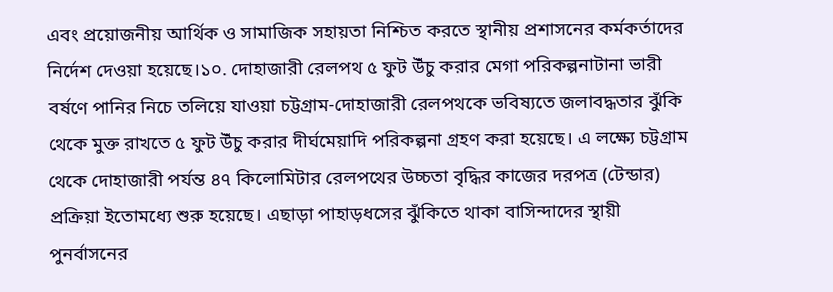এবং প্রয়োজনীয় আর্থিক ও সামাজিক সহায়তা নিশ্চিত করতে স্থানীয় প্রশাসনের কর্মকর্তাদের নির্দেশ দেওয়া হয়েছে।১০. দোহাজারী রেলপথ ৫ ফুট উঁচু করার মেগা পরিকল্পনাটানা ভারী বর্ষণে পানির নিচে তলিয়ে যাওয়া চট্টগ্রাম-দোহাজারী রেলপথকে ভবিষ্যতে জলাবদ্ধতার ঝুঁকি থেকে মুক্ত রাখতে ৫ ফুট উঁচু করার দীর্ঘমেয়াদি পরিকল্পনা গ্রহণ করা হয়েছে। এ লক্ষ্যে চট্টগ্রাম থেকে দোহাজারী পর্যন্ত ৪৭ কিলোমিটার রেলপথের উচ্চতা বৃদ্ধির কাজের দরপত্র (টেন্ডার) প্রক্রিয়া ইতোমধ্যে শুরু হয়েছে। এছাড়া পাহাড়ধসের ঝুঁকিতে থাকা বাসিন্দাদের স্থায়ী পুনর্বাসনের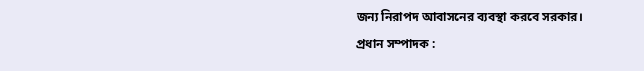জন্য নিরাপদ আবাসনের ব্যবস্থা করবে সরকার।
প্রধান সম্পাদক :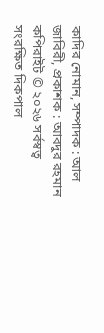কাদির নোমান, সম্পাদক : আল জাবিরী, প্রকাশক : আবদুর রহমান
কপিরাইট © ২০২৬ সর্বস্বত্ব সংরক্ষিত দিকপাল